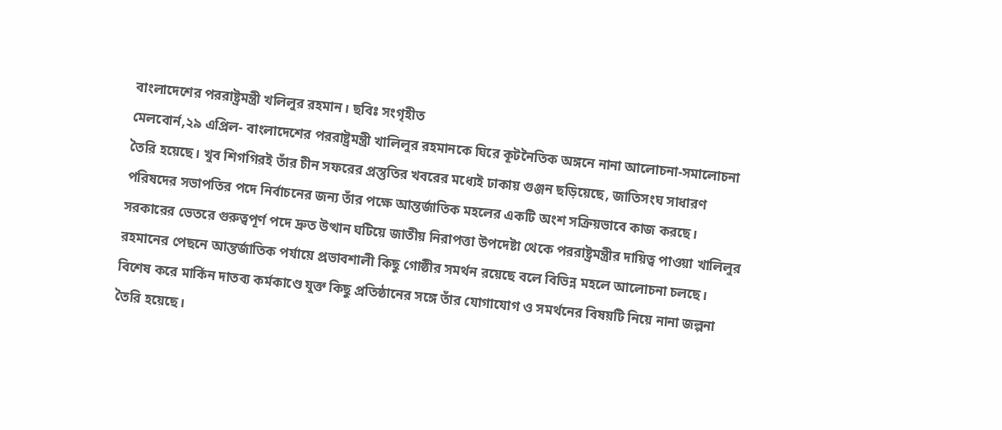বাংলাদেশের পররাষ্ট্রমন্ত্রী খলিলুর রহমান। ছবিঃ সংগৃহীত
মেলবোর্ন,২৯ এপ্রিল- বাংলাদেশের পররাষ্ট্রমন্ত্রী খালিলুর রহমানকে ঘিরে কূটনৈতিক অঙ্গনে নানা আলোচনা-সমালোচনা তৈরি হয়েছে। খুব শিগগিরই তাঁর চীন সফরের প্রস্তুতির খবরের মধ্যেই ঢাকায় গুঞ্জন ছড়িয়েছে, জাতিসংঘ সাধারণ পরিষদের সভাপতির পদে নির্বাচনের জন্য তাঁর পক্ষে আন্তর্জাতিক মহলের একটি অংশ সক্রিয়ভাবে কাজ করছে।
সরকারের ভেতরে গুরুত্বপূর্ণ পদে দ্রুত উত্থান ঘটিয়ে জাতীয় নিরাপত্তা উপদেষ্টা থেকে পররাষ্ট্রমন্ত্রীর দায়িত্ব পাওয়া খালিলুর রহমানের পেছনে আন্তর্জাতিক পর্যায়ে প্রভাবশালী কিছু গোষ্ঠীর সমর্থন রয়েছে বলে বিভিন্ন মহলে আলোচনা চলছে। বিশেষ করে মার্কিন দাতব্য কর্মকাণ্ডে যুক্ত কিছু প্রতিষ্ঠানের সঙ্গে তাঁর যোগাযোগ ও সমর্থনের বিষয়টি নিয়ে নানা জল্পনা তৈরি হয়েছে।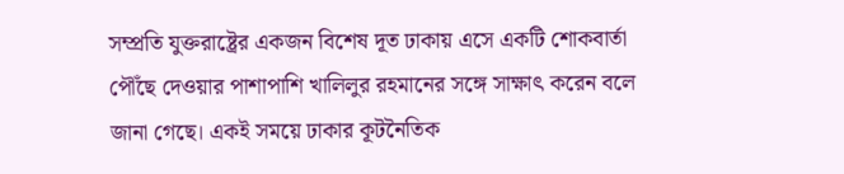সম্প্রতি যুক্তরাষ্ট্রের একজন বিশেষ দূত ঢাকায় এসে একটি শোকবার্তা পৌঁছে দেওয়ার পাশাপাশি খালিলুর রহমানের সঙ্গে সাক্ষাৎ করেন বলে জানা গেছে। একই সময়ে ঢাকার কূটনৈতিক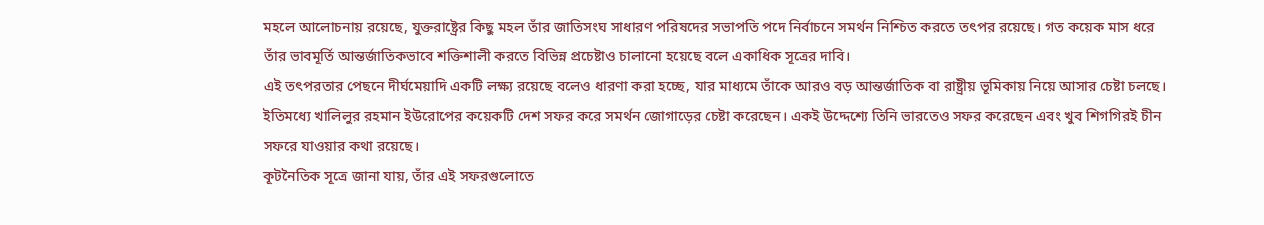মহলে আলোচনায় রয়েছে, যুক্তরাষ্ট্রের কিছু মহল তাঁর জাতিসংঘ সাধারণ পরিষদের সভাপতি পদে নির্বাচনে সমর্থন নিশ্চিত করতে তৎপর রয়েছে। গত কয়েক মাস ধরে তাঁর ভাবমূর্তি আন্তর্জাতিকভাবে শক্তিশালী করতে বিভিন্ন প্রচেষ্টাও চালানো হয়েছে বলে একাধিক সূত্রের দাবি।
এই তৎপরতার পেছনে দীর্ঘমেয়াদি একটি লক্ষ্য রয়েছে বলেও ধারণা করা হচ্ছে, যার মাধ্যমে তাঁকে আরও বড় আন্তর্জাতিক বা রাষ্ট্রীয় ভূমিকায় নিয়ে আসার চেষ্টা চলছে। ইতিমধ্যে খালিলুর রহমান ইউরোপের কয়েকটি দেশ সফর করে সমর্থন জোগাড়ের চেষ্টা করেছেন। একই উদ্দেশ্যে তিনি ভারতেও সফর করেছেন এবং খুব শিগগিরই চীন সফরে যাওয়ার কথা রয়েছে।
কূটনৈতিক সূত্রে জানা যায়, তাঁর এই সফরগুলোতে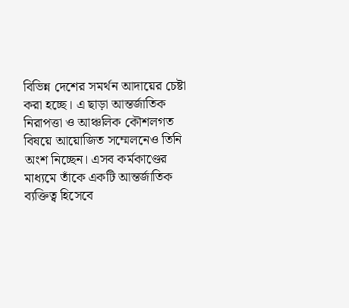বিভিন্ন দেশের সমর্থন আদায়ের চেষ্টা করা হচ্ছে। এ ছাড়া আন্তর্জাতিক নিরাপত্তা ও আঞ্চলিক কৌশলগত বিষয়ে আয়োজিত সম্মেলনেও তিনি অংশ নিচ্ছেন। এসব কর্মকাণ্ডের মাধ্যমে তাঁকে একটি আন্তর্জাতিক ব্যক্তিত্ব হিসেবে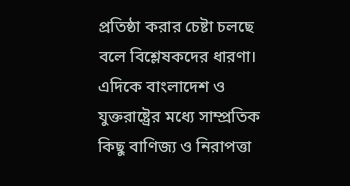প্রতিষ্ঠা করার চেষ্টা চলছে বলে বিশ্লেষকদের ধারণা।
এদিকে বাংলাদেশ ও যুক্তরাষ্ট্রের মধ্যে সাম্প্রতিক কিছু বাণিজ্য ও নিরাপত্তা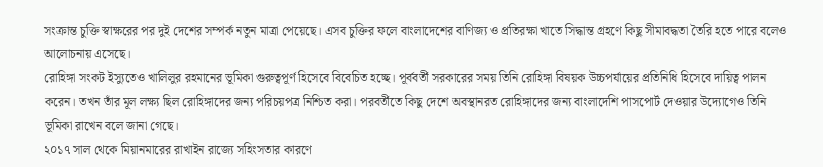সংক্রান্ত চুক্তি স্বাক্ষরের পর দুই দেশের সম্পর্ক নতুন মাত্রা পেয়েছে। এসব চুক্তির ফলে বাংলাদেশের বাণিজ্য ও প্রতিরক্ষা খাতে সিদ্ধান্ত গ্রহণে কিছু সীমাবদ্ধতা তৈরি হতে পারে বলেও আলোচনায় এসেছে।
রোহিঙ্গা সংকট ইস্যুতেও খালিলুর রহমানের ভূমিকা গুরুত্বপূর্ণ হিসেবে বিবেচিত হচ্ছে। পূর্ববর্তী সরকারের সময় তিনি রোহিঙ্গা বিষয়ক উচ্চপর্যায়ের প্রতিনিধি হিসেবে দায়িত্ব পালন করেন। তখন তাঁর মূল লক্ষ্য ছিল রোহিঙ্গাদের জন্য পরিচয়পত্র নিশ্চিত করা। পরবর্তীতে কিছু দেশে অবস্থানরত রোহিঙ্গাদের জন্য বাংলাদেশি পাসপোর্ট দেওয়ার উদ্যোগেও তিনি ভূমিকা রাখেন বলে জানা গেছে।
২০১৭ সাল থেকে মিয়ানমারের রাখাইন রাজ্যে সহিংসতার কারণে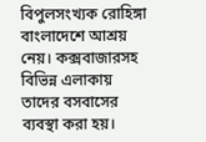বিপুলসংখ্যক রোহিঙ্গা বাংলাদেশে আশ্রয় নেয়। কক্সবাজারসহ বিভিন্ন এলাকায় তাদের বসবাসের ব্যবস্থা করা হয়।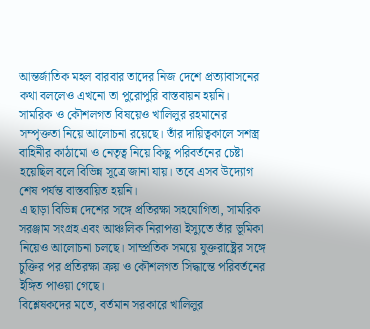আন্তর্জাতিক মহল বারবার তাদের নিজ দেশে প্রত্যাবাসনের কথা বললেও এখনো তা পুরোপুরি বাস্তবায়ন হয়নি।
সামরিক ও কৌশলগত বিষয়েও খালিলুর রহমানের সম্পৃক্ততা নিয়ে আলোচনা রয়েছে। তাঁর দায়িত্বকালে সশস্ত্র বাহিনীর কাঠামো ও নেতৃত্ব নিয়ে কিছু পরিবর্তনের চেষ্টা হয়েছিল বলে বিভিন্ন সূত্রে জানা যায়। তবে এসব উদ্যোগ শেষ পর্যন্ত বাস্তবায়িত হয়নি।
এ ছাড়া বিভিন্ন দেশের সঙ্গে প্রতিরক্ষা সহযোগিতা, সামরিক সরঞ্জাম সংগ্রহ এবং আঞ্চলিক নিরাপত্তা ইস্যুতে তাঁর ভূমিকা নিয়েও আলোচনা চলছে। সাম্প্রতিক সময়ে যুক্তরাষ্ট্রের সঙ্গে চুক্তির পর প্রতিরক্ষা ক্রয় ও কৌশলগত সিদ্ধান্তে পরিবর্তনের ইঙ্গিত পাওয়া গেছে।
বিশ্লেষকদের মতে, বর্তমান সরকারে খালিলুর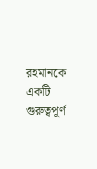রহমানকে একটি গুরুত্বপূর্ণ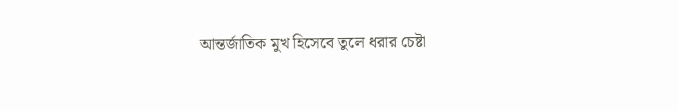আন্তর্জাতিক মুখ হিসেবে তুলে ধরার চেষ্টা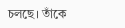চলছে। তাঁকে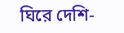ঘিরে দেশি-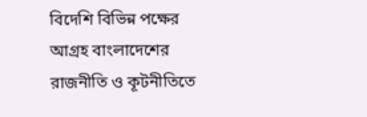বিদেশি বিভিন্ন পক্ষের আগ্রহ বাংলাদেশের রাজনীতি ও কূটনীতিতে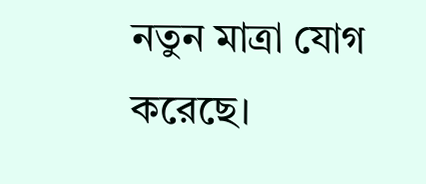নতুন মাত্রা যোগ করেছে।